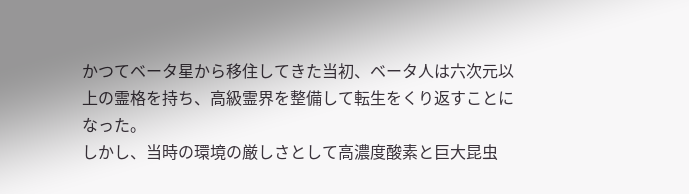かつてベータ星から移住してきた当初、ベータ人は六次元以上の霊格を持ち、高級霊界を整備して転生をくり返すことになった。
しかし、当時の環境の厳しさとして高濃度酸素と巨大昆虫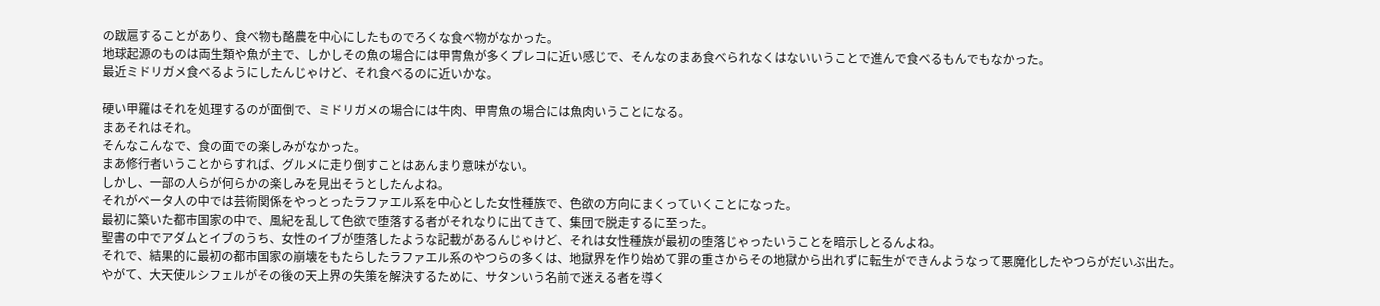の跋扈することがあり、食べ物も酪農を中心にしたものでろくな食べ物がなかった。
地球起源のものは両生類や魚が主で、しかしその魚の場合には甲冑魚が多くプレコに近い感じで、そんなのまあ食べられなくはないいうことで進んで食べるもんでもなかった。
最近ミドリガメ食べるようにしたんじゃけど、それ食べるのに近いかな。

硬い甲羅はそれを処理するのが面倒で、ミドリガメの場合には牛肉、甲冑魚の場合には魚肉いうことになる。
まあそれはそれ。
そんなこんなで、食の面での楽しみがなかった。
まあ修行者いうことからすれば、グルメに走り倒すことはあんまり意味がない。
しかし、一部の人らが何らかの楽しみを見出そうとしたんよね。
それがベータ人の中では芸術関係をやっとったラファエル系を中心とした女性種族で、色欲の方向にまくっていくことになった。
最初に築いた都市国家の中で、風紀を乱して色欲で堕落する者がそれなりに出てきて、集団で脱走するに至った。
聖書の中でアダムとイブのうち、女性のイブが堕落したような記載があるんじゃけど、それは女性種族が最初の堕落じゃったいうことを暗示しとるんよね。
それで、結果的に最初の都市国家の崩壊をもたらしたラファエル系のやつらの多くは、地獄界を作り始めて罪の重さからその地獄から出れずに転生ができんようなって悪魔化したやつらがだいぶ出た。
やがて、大天使ルシフェルがその後の天上界の失策を解決するために、サタンいう名前で迷える者を導く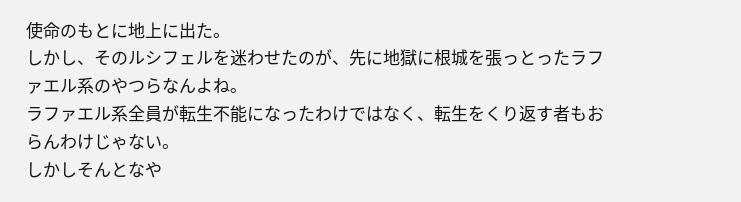使命のもとに地上に出た。
しかし、そのルシフェルを迷わせたのが、先に地獄に根城を張っとったラファエル系のやつらなんよね。
ラファエル系全員が転生不能になったわけではなく、転生をくり返す者もおらんわけじゃない。
しかしそんとなや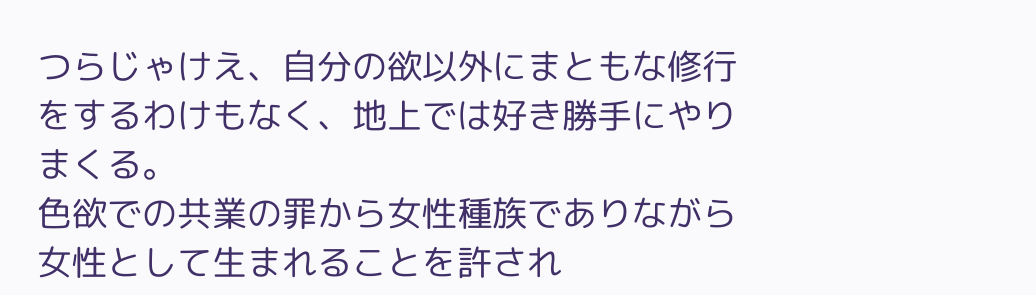つらじゃけえ、自分の欲以外にまともな修行をするわけもなく、地上では好き勝手にやりまくる。
色欲での共業の罪から女性種族でありながら女性として生まれることを許され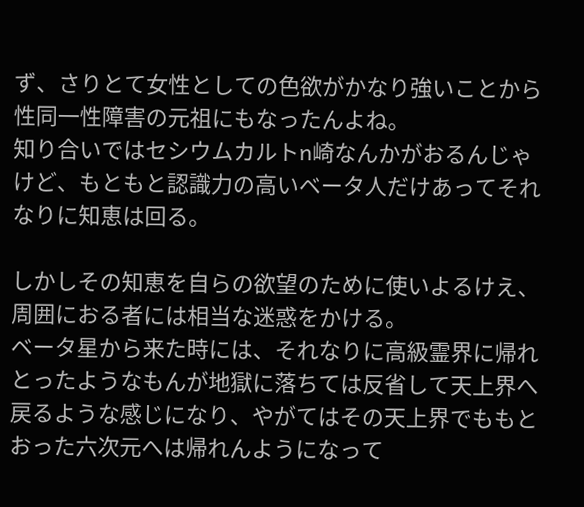ず、さりとて女性としての色欲がかなり強いことから性同一性障害の元祖にもなったんよね。
知り合いではセシウムカルトn崎なんかがおるんじゃけど、もともと認識力の高いベータ人だけあってそれなりに知恵は回る。

しかしその知恵を自らの欲望のために使いよるけえ、周囲におる者には相当な迷惑をかける。
ベータ星から来た時には、それなりに高級霊界に帰れとったようなもんが地獄に落ちては反省して天上界へ戻るような感じになり、やがてはその天上界でももとおった六次元へは帰れんようになって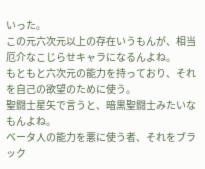いった。
この元六次元以上の存在いうもんが、相当厄介なこじらせキャラになるんよね。
もともと六次元の能力を持っており、それを自己の欲望のために使う。
聖闘士星矢で言うと、暗黒聖闘士みたいなもんよね。
ベータ人の能力を悪に使う者、それをブラック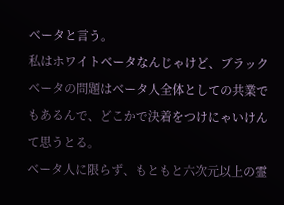ベータと言う。
私はホワイトベータなんじゃけど、ブラックベータの問題はベータ人全体としての共業でもあるんで、どこかで決着をつけにゃいけんて思うとる。
ベータ人に限らず、もともと六次元以上の霊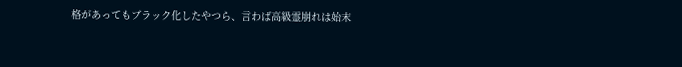格があってもブラック化したやつら、言わば高級霊崩れは始末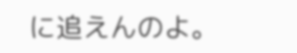に追えんのよ。